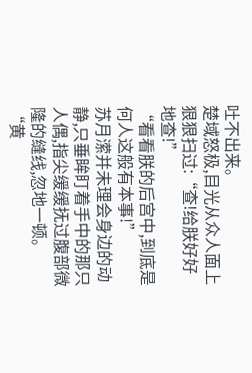吐不出来。
楚域怒极,目光从众人面上狠狠扫过:“查!给朕好好地查!”
“看看朕的后宫中,到底是何人这般有本事!”
苏月潆并未理会身边的动静,只垂眸盯着手中的那只人偶,指尖缓缓抚过腹部微隆的缝线,忽地一顿。
“黄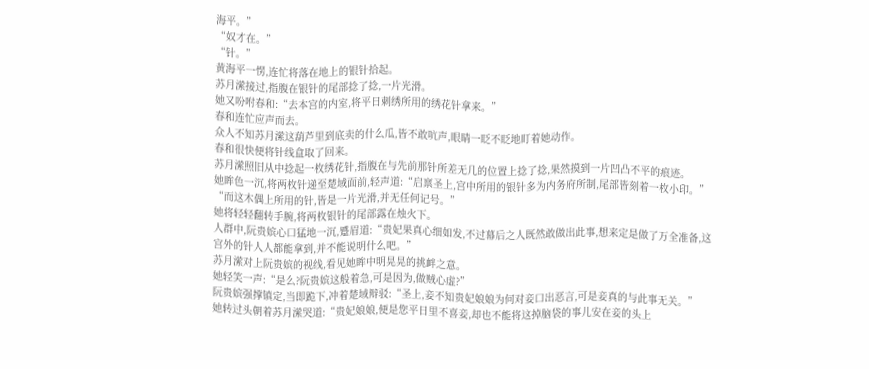海平。”
“奴才在。”
“针。”
黄海平一愣,连忙将落在地上的银针拾起。
苏月潆接过,指腹在银针的尾部捻了捻,一片光滑。
她又吩咐春和:“去本宫的内室,将平日刺绣所用的绣花针拿来。”
春和连忙应声而去。
众人不知苏月潆这葫芦里到底卖的什么瓜,皆不敢吭声,眼睛一眨不眨地盯着她动作。
春和很快便将针线盒取了回来。
苏月潆照旧从中捻起一枚绣花针,指腹在与先前那针所差无几的位置上捻了捻,果然摸到一片凹凸不平的痕迹。
她眸色一沉,将两枚针递至楚域面前,轻声道:“启禀圣上,宫中所用的银针多为内务府所制,尾部皆刻着一枚小印。”
“而这木偶上所用的针,皆是一片光滑,并无任何记号。”
她将轻轻翻转手腕,将两枚银针的尾部露在烛火下。
人群中,阮贵嫔心口猛地一沉,蹙眉道:“贵妃果真心细如发,不过幕后之人既然敢做出此事,想来定是做了万全准备,这宫外的针人人都能拿到,并不能说明什么吧。”
苏月潆对上阮贵嫔的视线,看见她眸中明晃晃的挑衅之意。
她轻笑一声:“是么?阮贵嫔这般着急,可是因为,做贼心虚?”
阮贵嫔强撑镇定,当即跪下,冲着楚域辩驳:“圣上,妾不知贵妃娘娘为何对妾口出恶言,可是妾真的与此事无关。”
她转过头朝着苏月潆哭道:“贵妃娘娘,便是您平日里不喜妾,却也不能将这掉脑袋的事儿安在妾的头上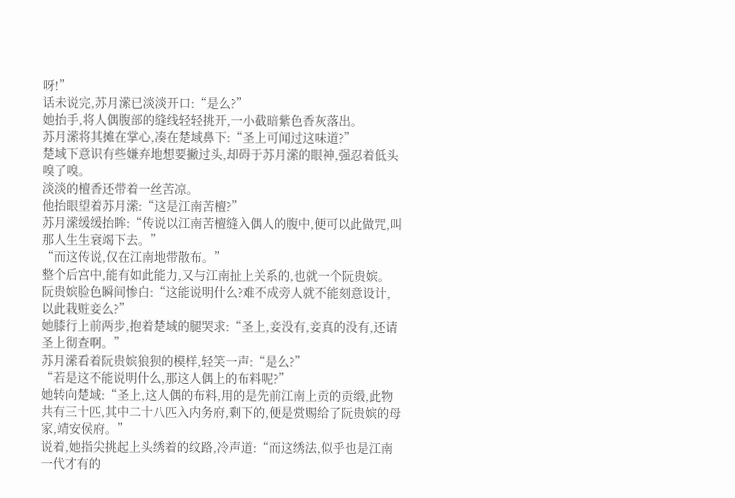呀!”
话未说完,苏月潆已淡淡开口:“是么?”
她抬手,将人偶腹部的缝线轻轻挑开,一小截暗紫色香灰落出。
苏月潆将其摊在掌心,凑在楚域鼻下:“圣上可闻过这味道?”
楚域下意识有些嫌弃地想要撇过头,却碍于苏月潆的眼神,强忍着低头嗅了嗅。
淡淡的檀香还带着一丝苦凉。
他抬眼望着苏月潆:“这是江南苦檀?”
苏月潆缓缓抬眸:“传说以江南苦檀缝入偶人的腹中,便可以此做咒,叫那人生生衰竭下去。”
“而这传说,仅在江南地带散布。”
整个后宫中,能有如此能力,又与江南扯上关系的,也就一个阮贵嫔。
阮贵嫔脸色瞬间惨白:“这能说明什么?难不成旁人就不能刻意设计,以此栽赃妾么?”
她膝行上前两步,抱着楚域的腿哭求:“圣上,妾没有,妾真的没有,还请圣上彻查啊。”
苏月潆看着阮贵嫔狼狈的模样,轻笑一声:“是么?”
“若是这不能说明什么,那这人偶上的布料呢?”
她转向楚域:“圣上,这人偶的布料,用的是先前江南上贡的贡缎,此物共有三十匹,其中二十八匹入内务府,剩下的,便是赏赐给了阮贵嫔的母家,靖安侯府。”
说着,她指尖挑起上头绣着的纹路,冷声道:“而这绣法,似乎也是江南一代才有的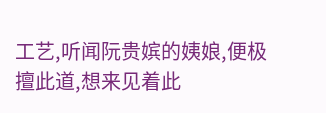工艺,听闻阮贵嫔的姨娘,便极擅此道,想来见着此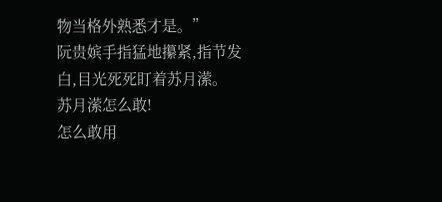物当格外熟悉才是。”
阮贵嫔手指猛地攥紧,指节发白,目光死死盯着苏月潆。
苏月潆怎么敢!
怎么敢用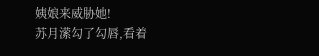姨娘来威胁她!
苏月潆勾了勾唇,看着